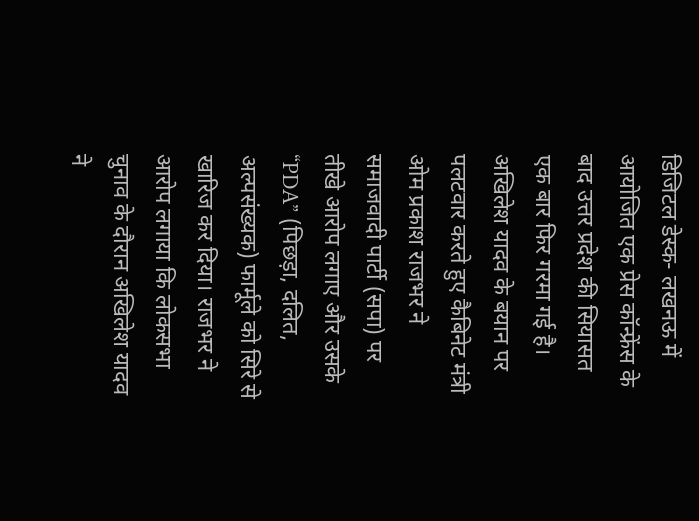डिजिटल डेस्क- लखनऊ में आयोजित एक प्रेस कॉन्फ्रेंस के बाद उत्तर प्रदेश की सियासत एक बार फिर गरमा गई है। अखिलेश यादव के बयान पर पलटवार करते हुए कैबिनेट मंत्री ओम प्रकाश राजभर ने समाजवादी पार्टी (सपा) पर तीखे आरोप लगाए और उसके “PDA” (पिछड़ा, दलित, अल्पसंख्यक) फार्मूले को सिरे से खारिज कर दिया। राजभर ने आरोप लगाया कि लोकसभा चुनाव के दौरान अखिलेश यादव ने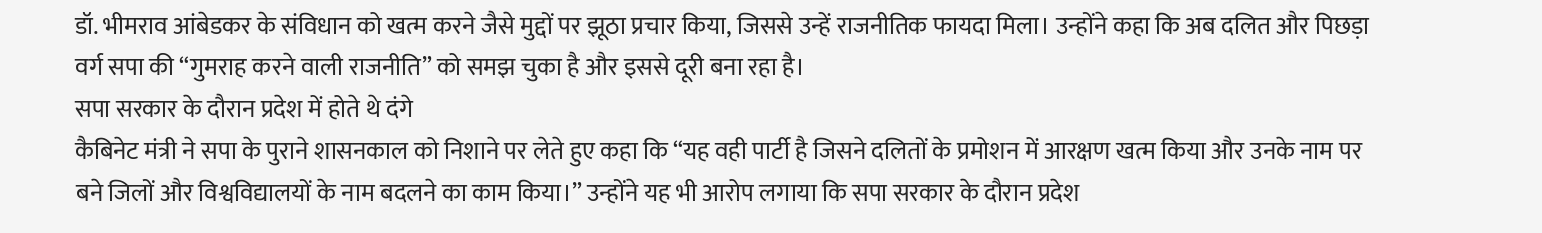डॉ. भीमराव आंबेडकर के संविधान को खत्म करने जैसे मुद्दों पर झूठा प्रचार किया, जिससे उन्हें राजनीतिक फायदा मिला। उन्होंने कहा कि अब दलित और पिछड़ा वर्ग सपा की “गुमराह करने वाली राजनीति” को समझ चुका है और इससे दूरी बना रहा है।
सपा सरकार के दौरान प्रदेश में होते थे दंगे
कैबिनेट मंत्री ने सपा के पुराने शासनकाल को निशाने पर लेते हुए कहा कि “यह वही पार्टी है जिसने दलितों के प्रमोशन में आरक्षण खत्म किया और उनके नाम पर बने जिलों और विश्वविद्यालयों के नाम बदलने का काम किया।” उन्होंने यह भी आरोप लगाया कि सपा सरकार के दौरान प्रदेश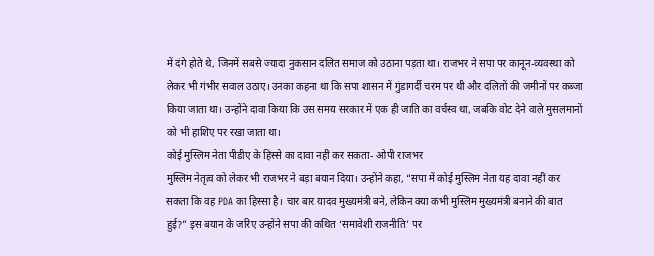में दंगे होते थे, जिनमें सबसे ज्यादा नुकसान दलित समाज को उठाना पड़ता था। राजभर ने सपा पर कानून-व्यवस्था को लेकर भी गंभीर सवाल उठाए। उनका कहना था कि सपा शासन में गुंडागर्दी चरम पर थी और दलितों की जमीनों पर कब्जा किया जाता था। उन्होंने दावा किया कि उस समय सरकार में एक ही जाति का वर्चस्व था, जबकि वोट देने वाले मुसलमानों को भी हाशिए पर रखा जाता था।
कोई मुस्लिम नेता पीडीए के हिस्से का दावा नहीं कर सकता- ओपी राजभर
मुस्लिम नेतृत्व को लेकर भी राजभर ने बड़ा बयान दिया। उन्होंने कहा, “सपा में कोई मुस्लिम नेता यह दावा नहीं कर सकता कि वह PDA का हिस्सा है। चार बार यादव मुख्यमंत्री बने, लेकिन क्या कभी मुस्लिम मुख्यमंत्री बनाने की बात हुई?” इस बयान के जरिए उन्होंने सपा की कथित ‘समावेशी राजनीति’ पर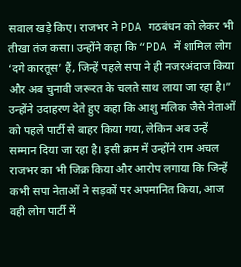सवाल खड़े किए। राजभर ने PDA गठबंधन को लेकर भी तीखा तंज कसा। उन्होंने कहा कि “PDA में शामिल लोग ‘दगे कारतूस’ हैं, जिन्हें पहले सपा ने ही नजरअंदाज किया और अब चुनावी जरूरत के चलते साथ लाया जा रहा है।” उन्होंने उदाहरण देते हुए कहा कि आशु मलिक जैसे नेताओं को पहले पार्टी से बाहर किया गया, लेकिन अब उन्हें सम्मान दिया जा रहा है। इसी क्रम में उन्होंने राम अचल राजभर का भी जिक्र किया और आरोप लगाया कि जिन्हें कभी सपा नेताओं ने सड़कों पर अपमानित किया, आज वही लोग पार्टी में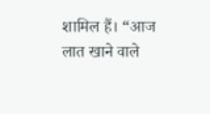शामिल हैं। “आज लात खाने वाले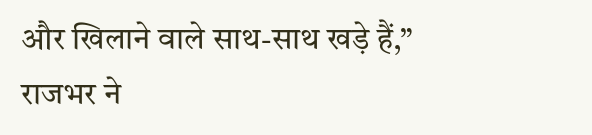और खिलाने वाले साथ-साथ खड़े हैं,” राजभर ने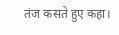तंज कसते हुए कहा।